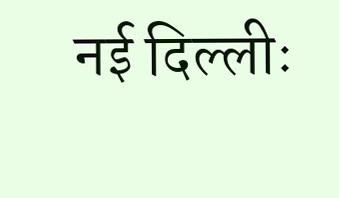नई दिल्लीः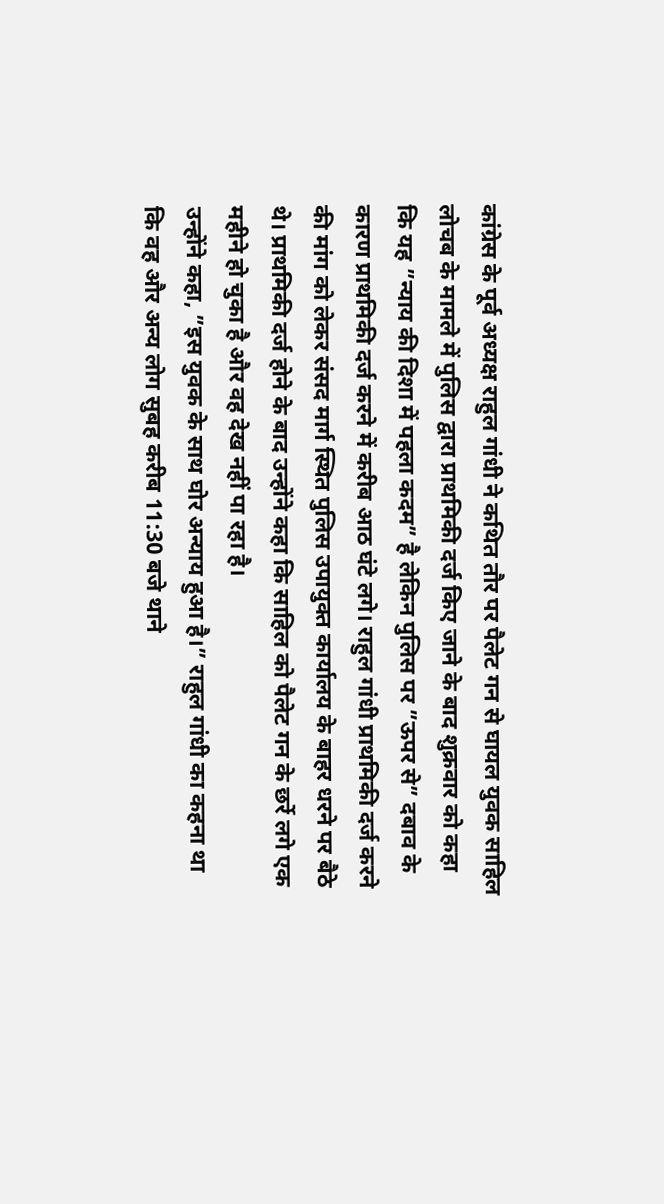कांग्रेस के पूर्व अध्यक्ष राहुल गांधी ने कथित तौर पर पैलेट गन से घायल युवक साहिल लोचब के मामले में पुलिस द्वारा प्राथमिकी दर्ज किए जाने के बाद शुक्रवार को कहा कि यह ”न्याय की दिशा में पहला कदम” है लेकिन पुलिस पर ”ऊपर से” दबाव के कारण प्राथमिकी दर्ज करने में करीब आठ घंटे लगे। राहुल गांधी प्राथमिकी दर्ज करने की मांग को लेकर संसद मार्ग स्थित पुलिस उपायुक्त कार्यालय के बाहर धरने पर बैठे थे। प्राथमिकी दर्ज होने के बाद उन्होंने कहा कि साहिल को पैलेट गन के छर्रे लगे एक महीने हो चुका है और वह देख नहीं पा रहा है।
उन्होंने कहा, ”इस युवक के साथ घोर अन्याय हुआ है।” राहुल गांधी का कहना था कि वह और अन्य लोग सुबह करीब 11:30 बजे थाने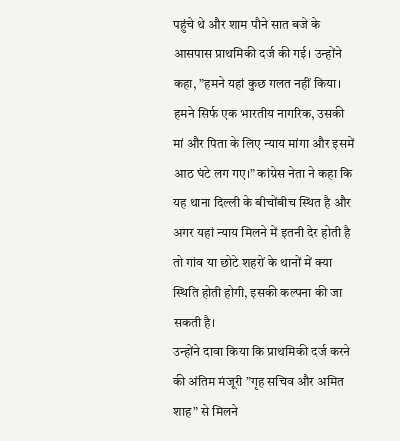पहुंचे थे और शाम पौने सात बजे के आसपास प्राथमिकी दर्ज की गई। उन्होंने कहा, ”हमने यहां कुछ गलत नहीं किया। हमने सिर्फ एक भारतीय नागरिक, उसकी मां और पिता के लिए न्याय मांगा और इसमें आठ घंटे लग गए।” कांग्रेस नेता ने कहा कि यह थाना दिल्ली के बीचोंबीच स्थित है और अगर यहां न्याय मिलने में इतनी देर होती है तो गांव या छोटे शहरों के थानों में क्या स्थिति होती होगी, इसकी कल्पना की जा सकती है।
उन्होंने दावा किया कि प्राथमिकी दर्ज करने की अंतिम मंजूरी ”गृह सचिव और अमित शाह” से मिलने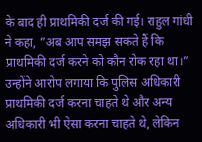के बाद ही प्राथमिकी दर्ज की गई। राहुल गांधी ने कहा, ”अब आप समझ सकते हैं कि प्राथमिकी दर्ज करने को कौन रोक रहा था।” उन्होंने आरोप लगाया कि पुलिस अधिकारी प्राथमिकी दर्ज करना चाहते थे और अन्य अधिकारी भी ऐसा करना चाहते थे, लेकिन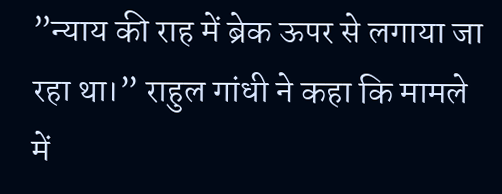”न्याय की राह में ब्रेक ऊपर से लगाया जा रहा था।” राहुल गांधी ने कहा कि मामले में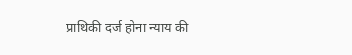प्राथिकी दर्ज होना न्याय की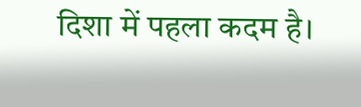दिशा में पहला कदम है।